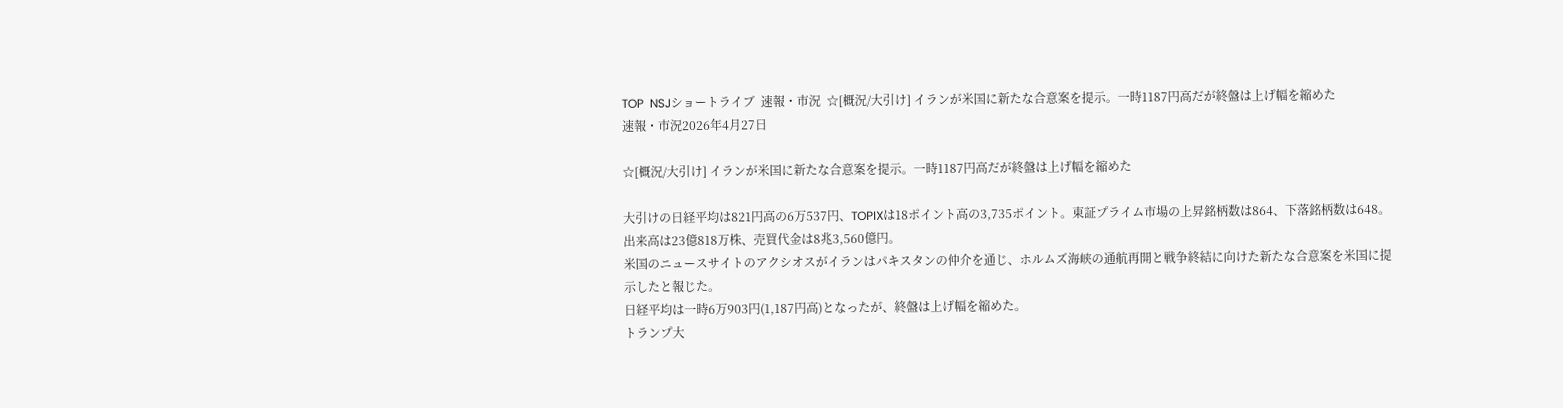TOP  NSJショートライブ  速報・市況  ☆[概況/大引け] イランが米国に新たな合意案を提示。一時1187円高だが終盤は上げ幅を縮めた
速報・市況2026年4月27日

☆[概況/大引け] イランが米国に新たな合意案を提示。一時1187円高だが終盤は上げ幅を縮めた

大引けの日経平均は821円高の6万537円、TOPIXは18ポイント高の3,735ポイント。東証プライム市場の上昇銘柄数は864、下落銘柄数は648。出来高は23億818万株、売買代金は8兆3,560億円。
米国のニュースサイトのアクシオスがイランはパキスタンの仲介を通じ、ホルムズ海峡の通航再開と戦争終結に向けた新たな合意案を米国に提示したと報じた。
日経平均は一時6万903円(1,187円高)となったが、終盤は上げ幅を縮めた。
トランプ大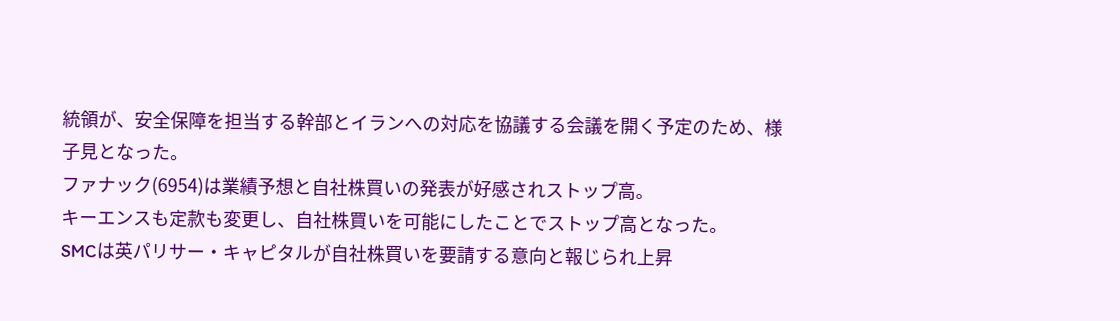統領が、安全保障を担当する幹部とイランへの対応を協議する会議を開く予定のため、様子見となった。
ファナック(6954)は業績予想と自社株買いの発表が好感されストップ高。
キーエンスも定款も変更し、自社株買いを可能にしたことでストップ高となった。
SMCは英パリサー・キャピタルが自社株買いを要請する意向と報じられ上昇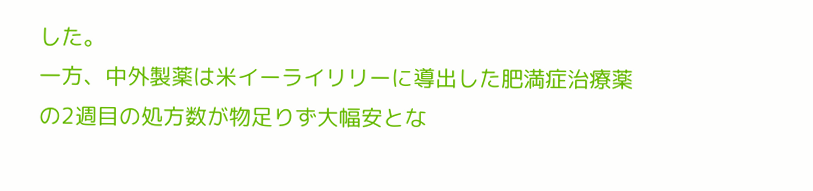した。
一方、中外製薬は米イーライリリーに導出した肥満症治療薬の2週目の処方数が物足りず大幅安とな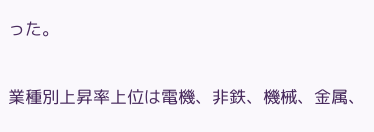った。

業種別上昇率上位は電機、非鉄、機械、金属、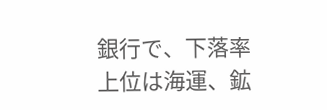銀行で、下落率上位は海運、鉱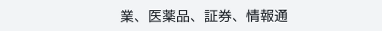業、医薬品、証券、情報通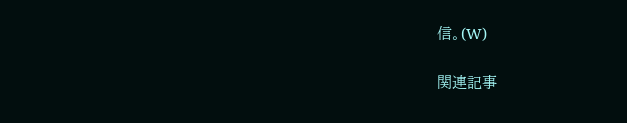信。(W)

関連記事